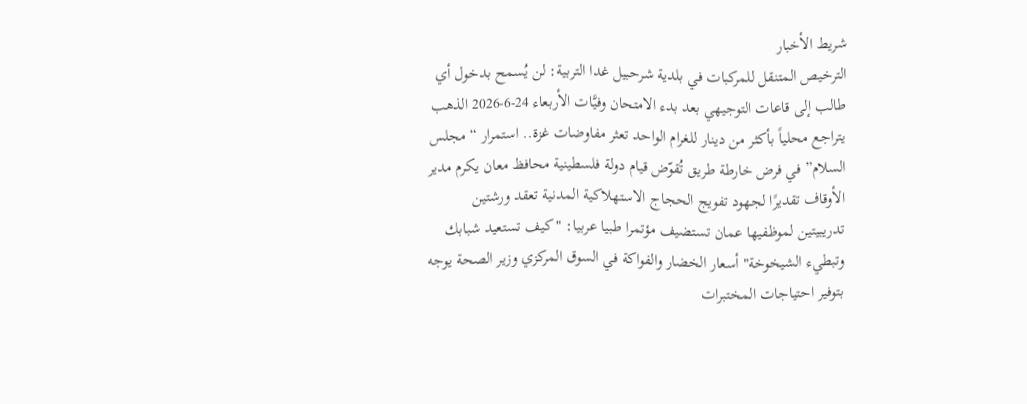شريط الأخبار
الترخيص المتنقل للمركبات في بلدية شرحبيل غدا التربية: لن يُسمح بدخول أي طالب إلى قاعات التوجيهي بعد بدء الامتحان وفيَّات الأربعاء 24-6-2026 الذهب يتراجع محلياً بأكثر من دينار للغرام الواحد تعثر مفاوضات غزة.. استمرار “مجلس السلام” في فرض خارطة طريق تُقوّض قيام دولة فلسطينية محافظ معان يكرم مدير الأوقاف تقديرًا لجهود تفويج الحجاج الاستهلاكية المدنية تعقد ورشتين تدريبيتين لموظفيها عمان تستضيف مؤتمرا طبيا عربيا: "كيف تستعيد شبابك وتبطيء الشيخوخة" أسعار الخضار والفواكة في السوق المركزي وزير الصحة يوجه بتوفير احتياجات المختبرات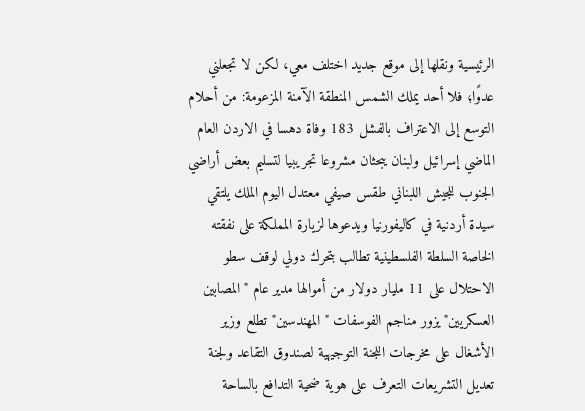الرئيسية ونقلها إلى موقع جديد اختلف معي، لكن لا تجعلني عدوًا؛ فلا أحد يملك الشمس المنطقة الآمنة المزعومة: من أحلام التوسع إلى الاعتراف بالفشل 183 وفاة دهسا في الاردن العام الماضي إسرائيل ولبنان يبحثان مشروعا تجريبيا لتسليم بعض أراضي الجنوب للجيش اللبناني طقس صيفي معتدل اليوم الملك يلتقي سيدة أردنية في كاليفورنيا ويدعوها لزيارة المملكة على نفقته الخاصة السلطة الفلسطينية تطالب بتحرك دولي لوقف سطو الاحتلال على 11 مليار دولار من أموالها مدير عام "المصابين العسكريين" يزور مناجم الفوسفات "المهندسين" تطلع وزير الأشغال على مخرجات اللجنة التوجيهية لصندوق التقاعد ولجنة تعديل التشريعات التعرف على هوية ضحية التدافع بالساحة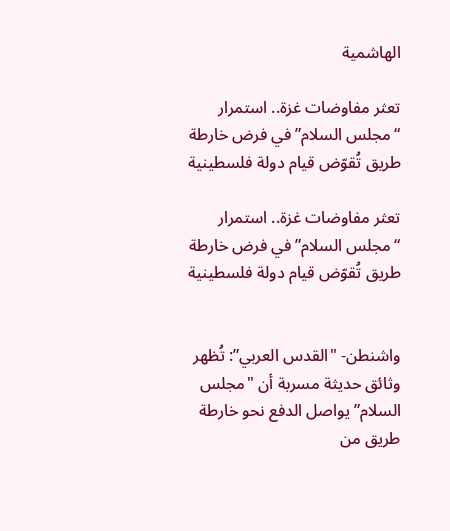الهاشمية

تعثر مفاوضات غزة.. استمرار “مجلس السلام” في فرض خارطة طريق تُقوّض قيام دولة فلسطينية

تعثر مفاوضات غزة.. استمرار “مجلس السلام” في فرض خارطة طريق تُقوّض قيام دولة فلسطينية


واشنطن- "القدس العربي”: تُظهر وثائق حديثة مسربة أن "مجلس السلام” يواصل الدفع نحو خارطة طريق من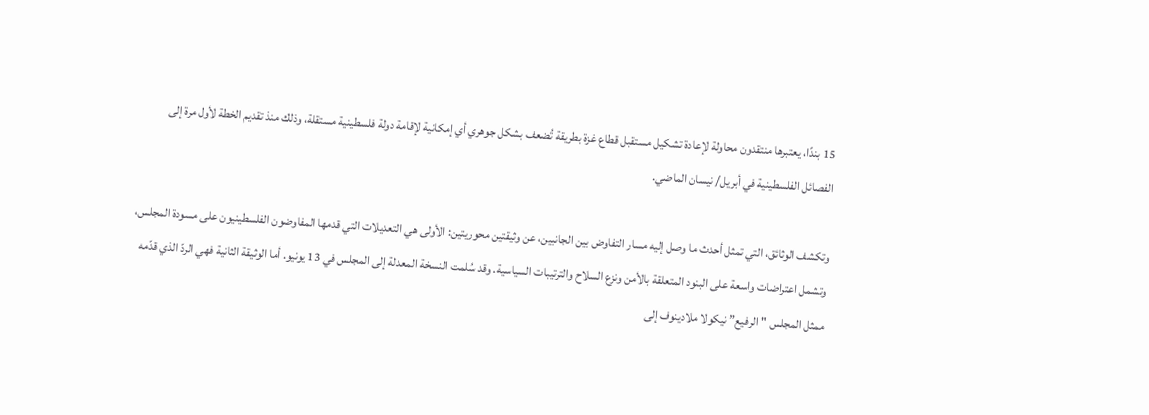15 بندًا، يعتبرها منتقدون محاولة لإعادة تشكيل مستقبل قطاع غزة بطريقة تُضعف بشكل جوهري أي إمكانية لإقامة دولة فلسطينية مستقلة، وذلك منذ تقديم الخطة لأول مرة إلى الفصائل الفلسطينية في أبريل/ نيسان الماضي.

وتكشف الوثائق، التي تمثل أحدث ما وصل إليه مسار التفاوض بين الجانبين، عن وثيقتين محوريتين: الأولى هي التعديلات التي قدمها المفاوضون الفلسطينيون على مسودة المجلس، وتشمل اعتراضات واسعة على البنود المتعلقة بالأمن ونزع السلاح والترتيبات السياسية. وقد سُلمت النسخة المعدلة إلى المجلس في 13 يونيو. أما الوثيقة الثانية فهي الردّ الذي قدّمه ممثل المجلس "الرفيع” نيكولا ملادينوف إلى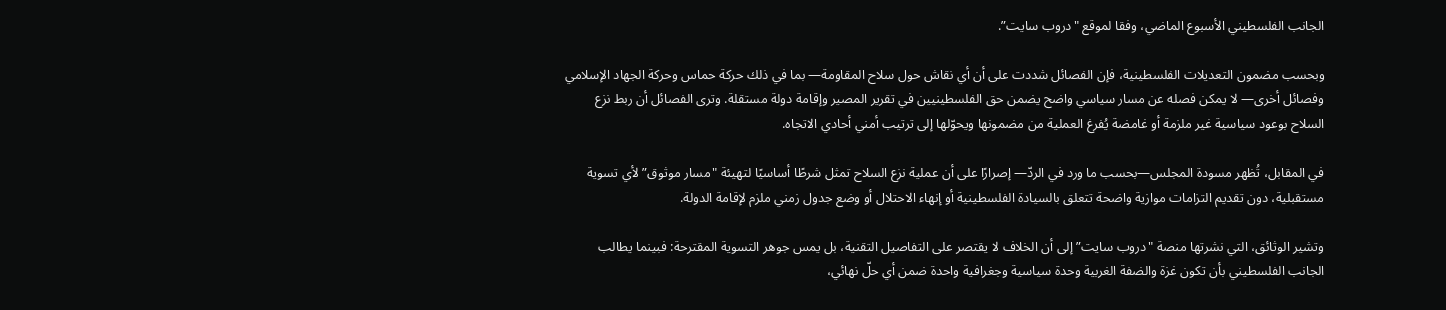الجانب الفلسطيني الأسبوع الماضي، وفقا لموقع "دروب سايت”.

وبحسب مضمون التعديلات الفلسطينية، فإن الفصائل شددت على أن أي نقاش حول سلاح المقاومة— بما في ذلك حركة حماس وحركة الجهاد الإسلامي وفصائل أخرى— لا يمكن فصله عن مسار سياسي واضح يضمن حق الفلسطينيين في تقرير المصير وإقامة دولة مستقلة. وترى الفصائل أن ربط نزع السلاح بوعود سياسية غير ملزمة أو غامضة يُفرغ العملية من مضمونها ويحوّلها إلى ترتيب أمني أحادي الاتجاه.

في المقابل، تُظهر مسودة المجلس—بحسب ما ورد في الردّ— إصرارًا على أن عملية نزع السلاح تمثل شرطًا أساسيًا لتهيئة "مسار موثوق” لأي تسوية مستقبلية، دون تقديم التزامات موازية واضحة تتعلق بالسيادة الفلسطينية أو إنهاء الاحتلال أو وضع جدول زمني ملزم لإقامة الدولة.

وتشير الوثائق، التي نشرتها منصة "دروب سايت” إلى أن الخلاف لا يقتصر على التفاصيل التقنية، بل يمس جوهر التسوية المقترحة: فبينما يطالب الجانب الفلسطيني بأن تكون غزة والضفة الغربية وحدة سياسية وجغرافية واحدة ضمن أي حلّ نهائي،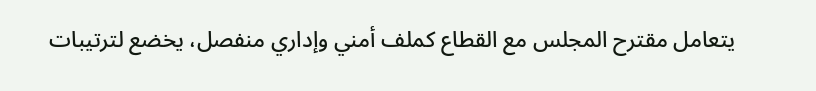يتعامل مقترح المجلس مع القطاع كملف أمني وإداري منفصل، يخضع لترتيبات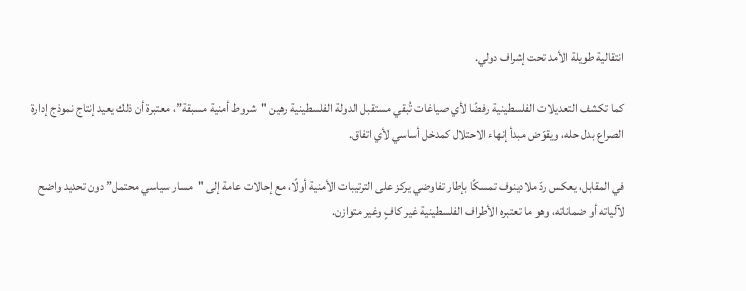انتقالية طويلة الأمد تحت إشراف دولي.

كما تكشف التعديلات الفلسطينية رفضًا لأي صياغات تُبقي مستقبل الدولة الفلسطينية رهين "شروط أمنية مسبقة”، معتبرة أن ذلك يعيد إنتاج نموذج إدارة الصراع بدل حله، ويقوّض مبدأ إنهاء الاحتلال كمدخل أساسي لأي اتفاق.

في المقابل، يعكس ردّ ملادينوف تمسكًا بإطار تفاوضي يركز على الترتيبات الأمنية أولًا، مع إحالات عامة إلى "مسار سياسي محتمل” دون تحديد واضح لآلياته أو ضماناته، وهو ما تعتبره الأطراف الفلسطينية غير كافٍ وغير متوازن.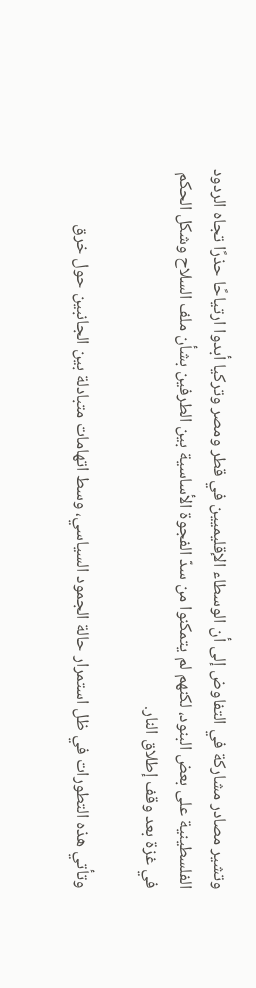وتشير مصادر مشاركة في التفاوض إلى أن الوسطاء الإقليميين في قطر ومصر وتركيا أبدوا ارتياحًا حذرًا تجاه الردود الفلسطينية على بعض البنود، لكنهم لم يتمكنوا من سدّ الفجوة الأساسية بين الطرفين بشأن ملف السلاح وشكل الحكم في غزة بعد وقف إطلاق النار.

وتأتي هذه التطورات في ظل استمرار حالة الجمود السياسي، وسط اتهامات متبادلة بين الجانبين حول خرق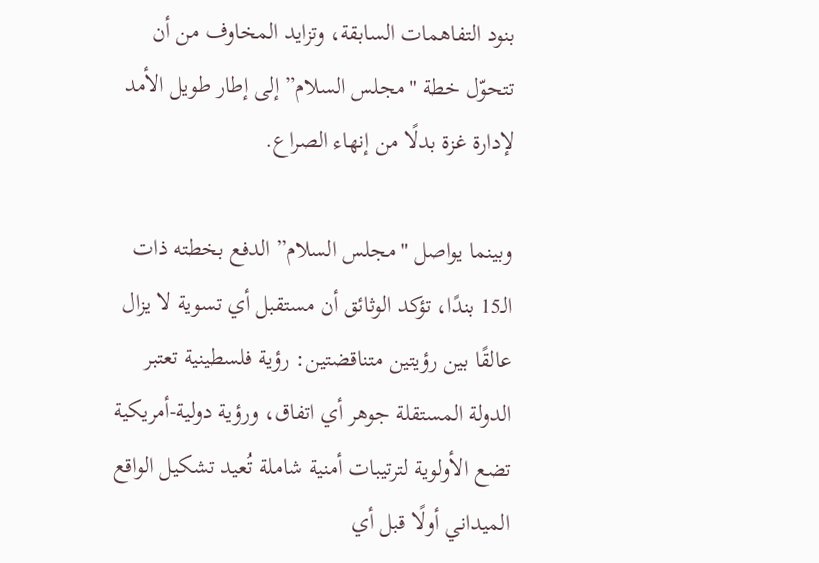بنود التفاهمات السابقة، وتزايد المخاوف من أن تتحوّل خطة "مجلس السلام” إلى إطار طويل الأمد لإدارة غزة بدلًا من إنهاء الصراع.

وبينما يواصل "مجلس السلام” الدفع بخطته ذات الـ15 بندًا، تؤكد الوثائق أن مستقبل أي تسوية لا يزال عالقًا بين رؤيتين متناقضتين: رؤية فلسطينية تعتبر الدولة المستقلة جوهر أي اتفاق، ورؤية دولية-أمريكية تضع الأولوية لترتيبات أمنية شاملة تُعيد تشكيل الواقع الميداني أولًا قبل أي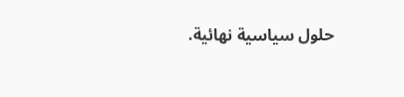حلول سياسية نهائية.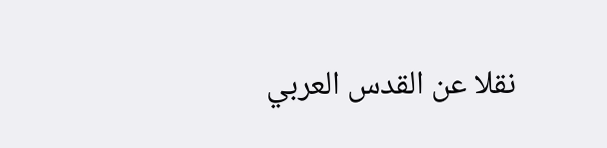نقلا عن القدس العربي